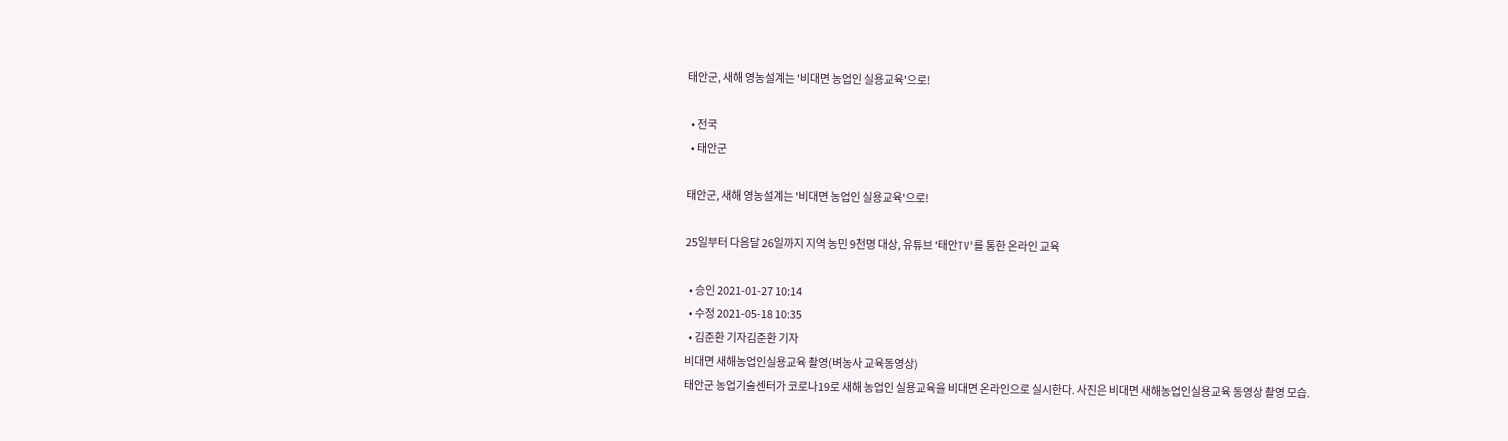태안군, 새해 영농설계는 '비대면 농업인 실용교육'으로!

  • 전국
  • 태안군

태안군, 새해 영농설계는 '비대면 농업인 실용교육'으로!

25일부터 다음달 26일까지 지역 농민 9천명 대상, 유튜브 '태안TV'를 통한 온라인 교육

  • 승인 2021-01-27 10:14
  • 수정 2021-05-18 10:35
  • 김준환 기자김준환 기자
비대면 새해농업인실용교육 촬영(벼농사 교육동영상)
태안군 농업기술센터가 코로나19로 새해 농업인 실용교육을 비대면 온라인으로 실시한다. 사진은 비대면 새해농업인실용교육 동영상 촬영 모습.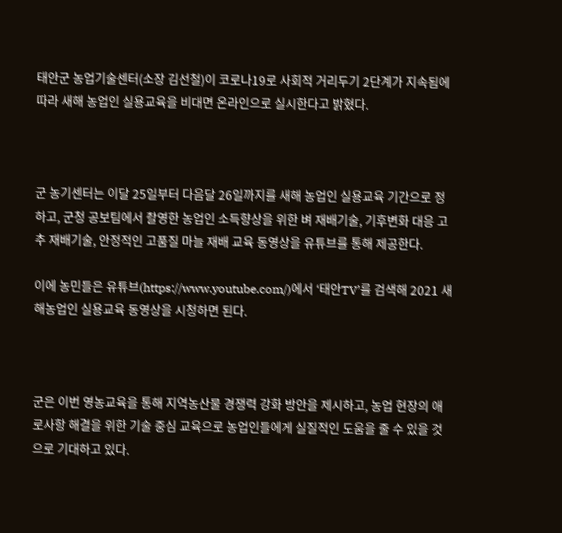태안군 농업기술센터(소장 김선철)이 코로나19로 사회적 거리두기 2단계가 지속됨에 따라 새해 농업인 실용교육을 비대면 온라인으로 실시한다고 밝혔다.



군 농기센터는 이달 25일부터 다음달 26일까지를 새해 농업인 실용교육 기간으로 정하고, 군청 공보팀에서 촬영한 농업인 소득향상을 위한 벼 재배기술, 기후변화 대응 고추 재배기술, 안정적인 고품질 마늘 재배 교육 동영상을 유튜브를 통해 제공한다.

이에 농민들은 유튜브(https://www.youtube.com/)에서 ‘태안TV’를 검색해 2021 새해농업인 실용교육 동영상을 시청하면 된다.



군은 이번 영농교육을 통해 지역농산물 경쟁력 강화 방안을 제시하고, 농업 현장의 애로사항 해결을 위한 기술 중심 교육으로 농업인들에게 실질적인 도움을 줄 수 있을 것으로 기대하고 있다.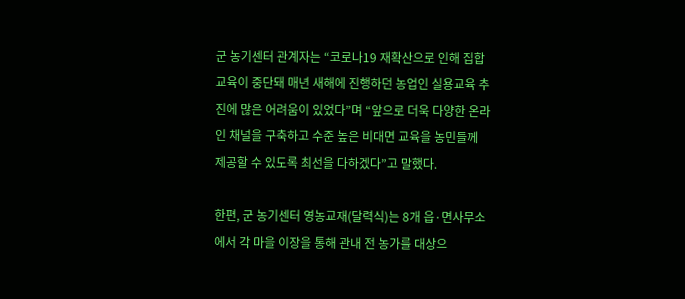군 농기센터 관계자는 “코로나19 재확산으로 인해 집합교육이 중단돼 매년 새해에 진행하던 농업인 실용교육 추진에 많은 어려움이 있었다”며 “앞으로 더욱 다양한 온라인 채널을 구축하고 수준 높은 비대면 교육을 농민들께 제공할 수 있도록 최선을 다하겠다”고 말했다.

한편, 군 농기센터 영농교재(달력식)는 8개 읍·면사무소에서 각 마을 이장을 통해 관내 전 농가를 대상으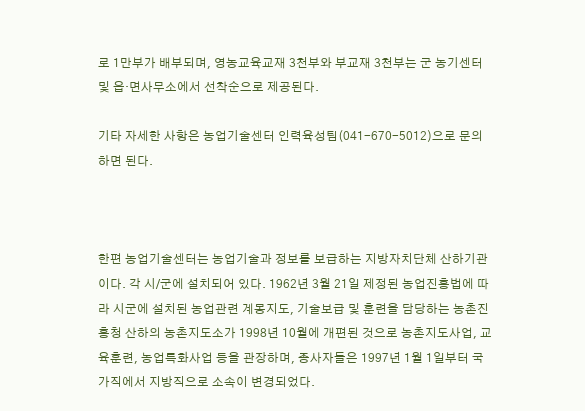로 1만부가 배부되며, 영농교육교재 3천부와 부교재 3천부는 군 농기센터 및 읍·면사무소에서 선착순으로 제공된다.

기타 자세한 사항은 농업기술센터 인력육성팀(041-670-5012)으로 문의하면 된다.



한편 농업기술센터는 농업기술과 정보를 보급하는 지방자치단체 산하기관이다. 각 시/군에 설치되어 있다. 1962년 3월 21일 제정된 농업진흥법에 따라 시군에 설치된 농업관련 계몽지도, 기술보급 및 훈련을 담당하는 농촌진흥청 산하의 농촌지도소가 1998년 10월에 개편된 것으로 농촌지도사업, 교육훈련, 농업특화사업 등을 관장하며, 종사자들은 1997년 1월 1일부터 국가직에서 지방직으로 소속이 변경되었다.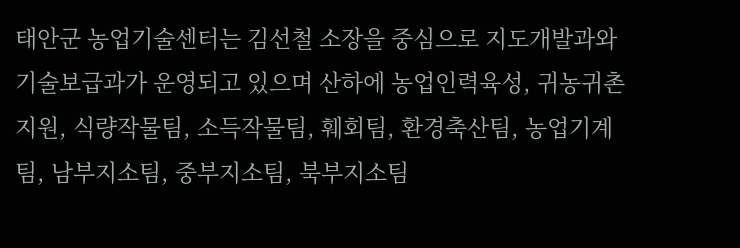태안군 농업기술센터는 김선철 소장을 중심으로 지도개발과와 기술보급과가 운영되고 있으며 산하에 농업인력육성, 귀농귀촌지원, 식량작물팀, 소득작물팀, 훼회팀, 환경축산팀, 농업기계팀, 남부지소팀, 중부지소팀, 북부지소팀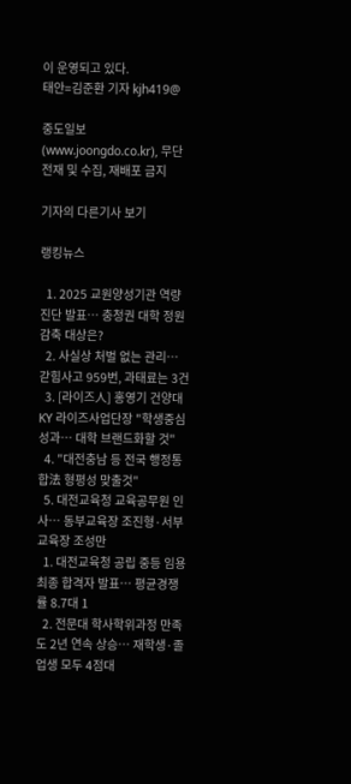이 운영되고 있다.
태안=김준환 기자 kjh419@

중도일보(www.joongdo.co.kr), 무단전재 및 수집, 재배포 금지

기자의 다른기사 보기

랭킹뉴스

  1. 2025 교원양성기관 역량진단 발표… 충청권 대학 정원 감축 대상은?
  2. 사실상 처벌 없는 관리… 갇힘사고 959번, 과태료는 3건
  3. [라이즈人] 홍영기 건양대 KY 라이즈사업단장 "학생중심 성과… 대학 브랜드화할 것"
  4. "대전충남 등 전국 행정통합法 형평성 맞출것"
  5. 대전교육청 교육공무원 인사… 동부교육장 조진형·서부교육장 조성만
  1. 대전교육청 공립 중등 임용 최종 합격자 발표… 평균경쟁률 8.7대 1
  2. 전문대 학사학위과정 만족도 2년 연속 상승… 재학생·졸업생 모두 4점대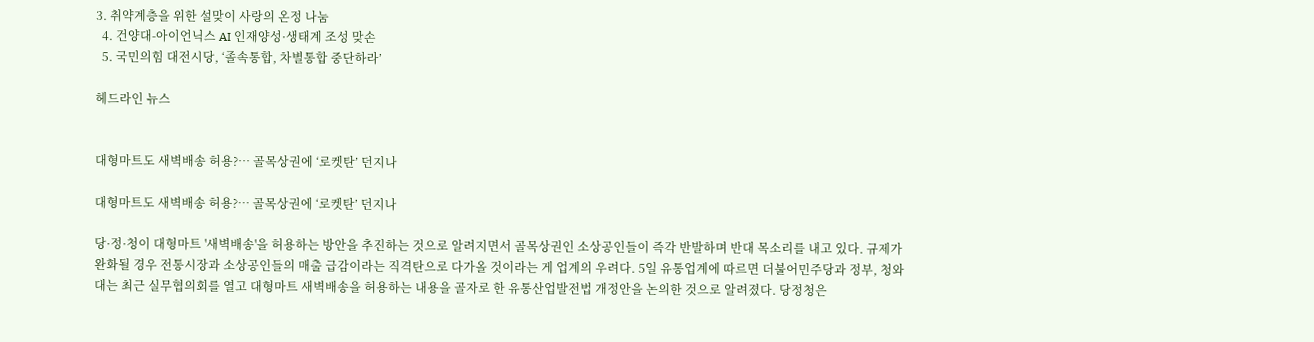3. 취약계층을 위한 설맞이 사랑의 온정 나눔
  4. 건양대-아이언닉스 AI 인재양성·생태계 조성 맞손
  5. 국민의힘 대전시당, ‘졸속통합, 차별통합 중단하라’

헤드라인 뉴스


대형마트도 새벽배송 허용?… 골목상권에 ‘로켓탄’ 던지나

대형마트도 새벽배송 허용?… 골목상권에 ‘로켓탄’ 던지나

당·정·청이 대형마트 '새벽배송'을 허용하는 방안을 추진하는 것으로 알려지면서 골목상권인 소상공인들이 즉각 반발하며 반대 목소리를 내고 있다. 규제가 완화될 경우 전통시장과 소상공인들의 매출 급감이라는 직격탄으로 다가올 것이라는 게 업계의 우려다. 5일 유통업계에 따르면 더불어민주당과 정부, 청와대는 최근 실무협의회를 열고 대형마트 새벽배송을 허용하는 내용을 골자로 한 유통산업발전법 개정안을 논의한 것으로 알려졌다. 당정청은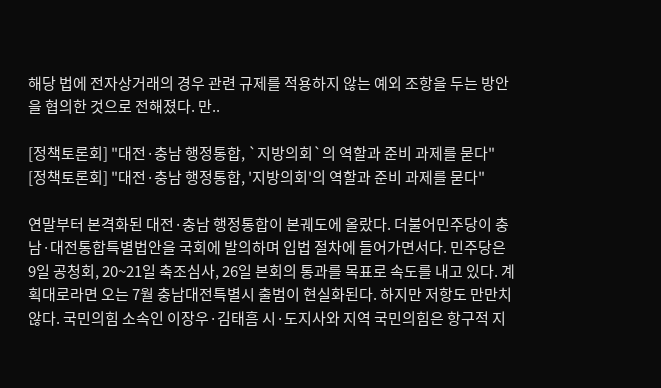해당 법에 전자상거래의 경우 관련 규제를 적용하지 않는 예외 조항을 두는 방안을 협의한 것으로 전해졌다. 만..

[정책토론회] "대전·충남 행정통합, `지방의회`의 역할과 준비 과제를 묻다"
[정책토론회] "대전·충남 행정통합, '지방의회'의 역할과 준비 과제를 묻다"

연말부터 본격화된 대전·충남 행정통합이 본궤도에 올랐다. 더불어민주당이 충남·대전통합특별법안을 국회에 발의하며 입법 절차에 들어가면서다. 민주당은 9일 공청회, 20~21일 축조심사, 26일 본회의 통과를 목표로 속도를 내고 있다. 계획대로라면 오는 7월 충남대전특별시 출범이 현실화된다. 하지만 저항도 만만치 않다. 국민의힘 소속인 이장우·김태흠 시·도지사와 지역 국민의힘은 항구적 지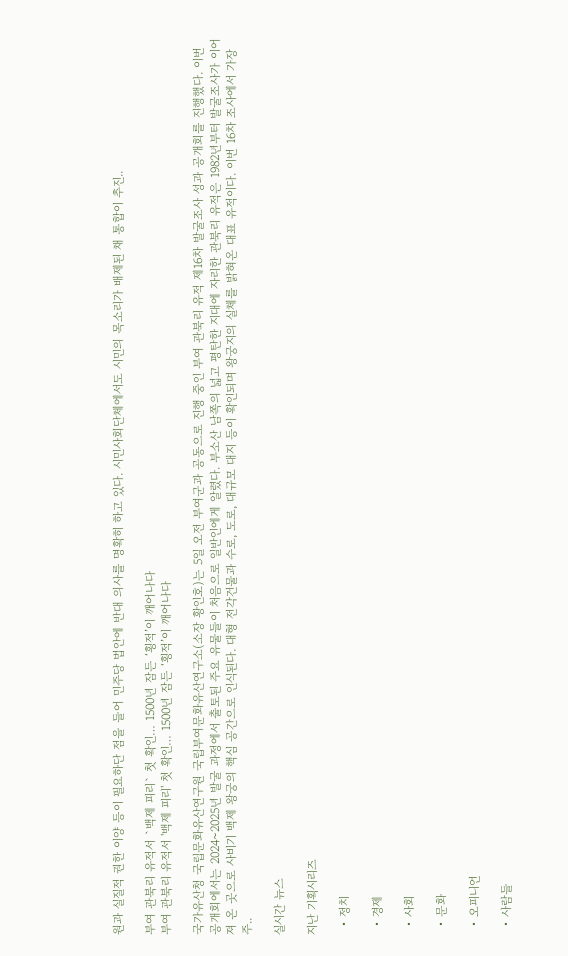원과 실질적 권한 이양 등이 필요하단 점을 들어 민주당 법안에 반대 의사를 명확히 하고 있다. 시민사회단체에서도 시민의 목소리가 배제된 채 통합이 추진..

부여 관북리 유적서 `백제 피리` 첫 확인… 1500년 잠든 ‘횡적’이 깨어나다
부여 관북리 유적서 '백제 피리' 첫 확인… 1500년 잠든 ‘횡적’이 깨어나다

국가유산청 국립문화유산연구원 국립부여문화유산연구소(소장 황인호)는 5일 오전 부여군과 공동으로 진행 중인 부여 관북리 유적 제16차 발굴조사 성과 공개회를 진행했다. 이번 공개회에서는 2024~2025년 발굴 과정에서 출토된 주요 유물들이 처음으로 일반인에게 알렸다. 부소산 남쪽의 넓고 평탄한 지대에 자리한 관북리 유적은 1982년부터 발굴조사가 이어져 온 곳으로 사비기 백제 왕궁의 핵심 공간으로 인식된다. 대형 전각건물과 수로, 도로, 대규모 대지 등이 확인되며 왕궁지의 실체를 밝혀온 대표 유적이다. 이번 16차 조사에서 가장 주..

실시간 뉴스

지난 기획시리즈

  • 정치

  • 경제

  • 사회

  • 문화

  • 오피니언

  • 사람들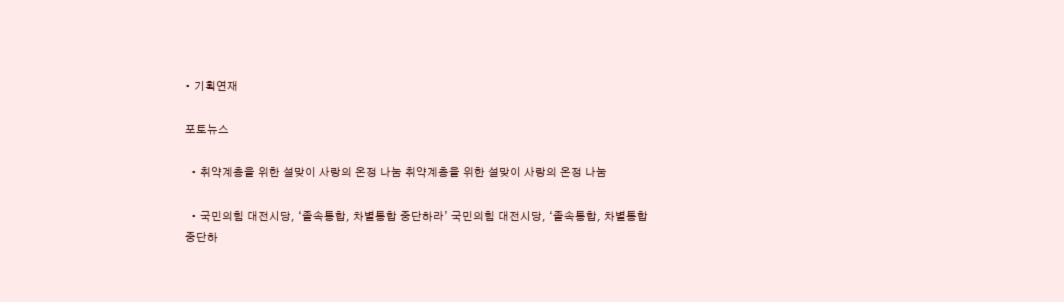• 기획연재

포토뉴스

  • 취약계층을 위한 설맞이 사랑의 온정 나눔 취약계층을 위한 설맞이 사랑의 온정 나눔

  • 국민의힘 대전시당, ‘졸속통합, 차별통합 중단하라’ 국민의힘 대전시당, ‘졸속통합, 차별통합 중단하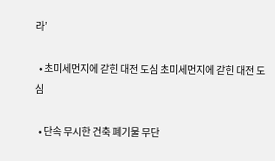라’

  • 초미세먼지에 갇힌 대전 도심 초미세먼지에 갇힌 대전 도심

  • 단속 무시한 건축 폐기물 무단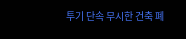투기 단속 무시한 건축 폐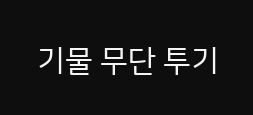기물 무단 투기